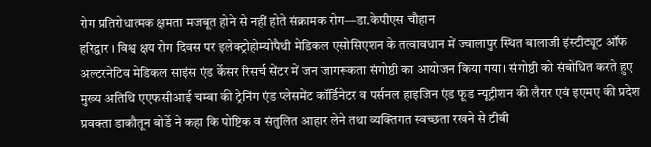रोग प्रतिरोधात्मक क्षमता मजबूत होने से नहीं होते संक्रामक रोग—डा.केपीएस चौहान
हरिद्वार । विश्व क्षय रोग दिवस पर इलेक्ट्रोहोम्योपैथी मेडिकल एसोसिएशन के तत्वावधान में ज्वालापुर स्थित बालाजी इंस्टीट्यूट ऑफ अल्टरनेटिव मेडिकल साइंस एंड र्केसर रिसर्च सेंटर में जन जागरूकता संगोष्ठी का आयोजन किया गया। संगोष्ठी को संबोधित करते हुए मुख्य अतिथि एएफसीआई चम्बा की ट्रेनिंग एंड प्लेसमेंट कॉर्डिनेटर व पर्सनल हाइजिन एंड फूड न्यूट्रीशन की लैरार एवं इएमए की प्रदेश प्रवक्ता डाकौतून बोर्डे ने कहा कि पोष्टिक व संतुलित आहार लेने तथा व्यक्तिगत स्वच्छता रखने से टीबी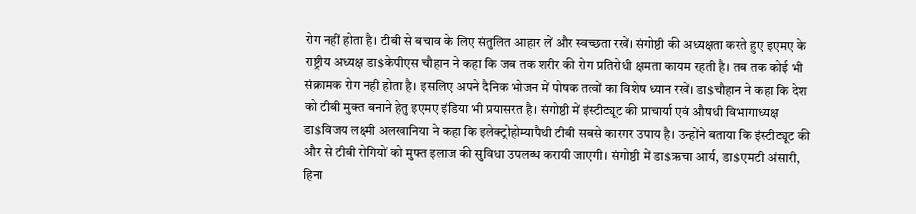रोग नहीं होता है। टीबी से बचाव के लिए संतुलित आहार लें और स्वच्छता रखें। संगोष्ठी की अध्यक्षता करते हुए इएमए के राष्ट्रीय अध्यक्ष डा$केपीएस चौहान ने कहा कि जब तक शरीर की रोग प्रतिरोधी क्षमता कायम रहती है। तब तक कोई भी संक्रामक रोग नही होता है। इसलिए अपने दैनिक भोजन में पोषक तत्वों का विशेष ध्यान रखें। डा$चौहान ने कहा कि देश को टीबी मुक्त बनाने हेतु इएमए इंडिया भी प्रयासरत है। संगोष्ठी में इंस्टीट्यूट की प्राचार्या एवं औषधी विभागाध्यक्ष डा$विजय लक्ष्मी अलखानिया ने कहा कि इलेक्ट्रोहोम्यापैथी टीबी सबसे कारगर उपाय है। उन्होंने बताया कि इंस्टीट्यूट की और से टीबी रोगियों को मुफ्त इलाज की सुविधा उपलब्ध करायी जाएगी। संगोष्ठी में डा$ऋचा आर्य, डा$एमटी अंसारी, हिना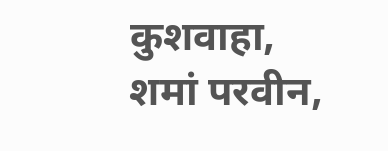कुशवाहा, शमां परवीन,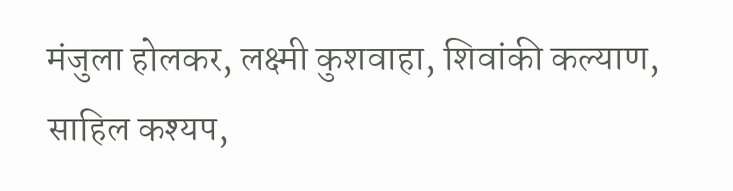मंजुला होलकर, लक्ष्मी कुशवाहा, शिवांकी कल्याण, साहिल कश्यप,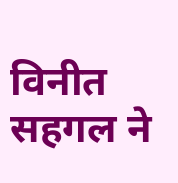विनीत सहगल ने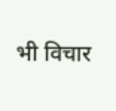भी विचार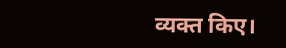व्यक्त किए।